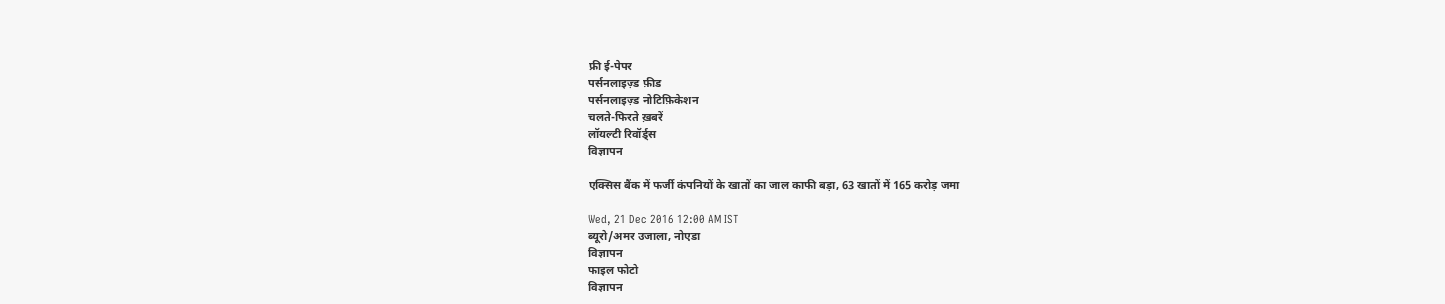फ्री ई-पेपर
पर्सनलाइज़्ड फ़ीड
पर्सनलाइज़्ड नोटिफ़िकेशन
चलते-फिरते ख़बरें
लॉयल्टी रिवॉर्ड्स
विज्ञापन

एक्सिस बैंक में फर्जी कंपनियों के खातों का जाल काफी बड़ा, 63 खातों में 165 करोड़ जमा

Wed, 21 Dec 2016 12:00 AM IST
ब्यूरो/अमर उजाला, नोएडा
विज्ञापन
फाइल फोटो
विज्ञापन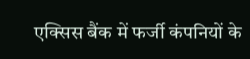एक्सिस बैंक में फर्जी कंपनियों के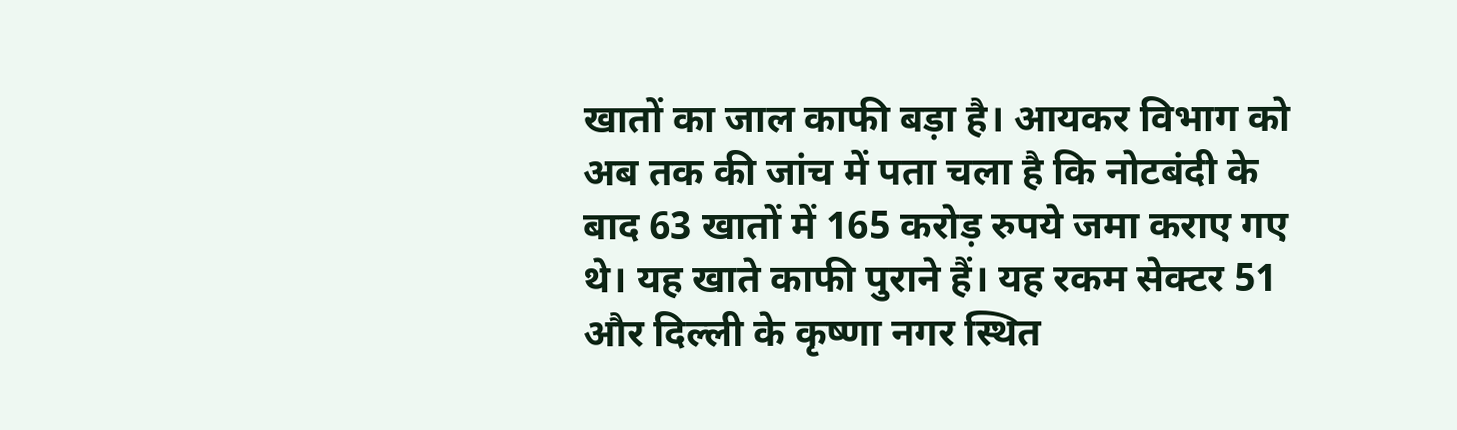खातों का जाल काफी बड़ा है। आयकर विभाग को अब तक की जांच में पता चला है कि नोटबंदी के बाद 63 खातों में 165 करोड़ रुपये जमा कराए गए थे। यह खाते काफी पुराने हैं। यह रकम सेक्टर 51 और दिल्ली के कृष्णा नगर स्थित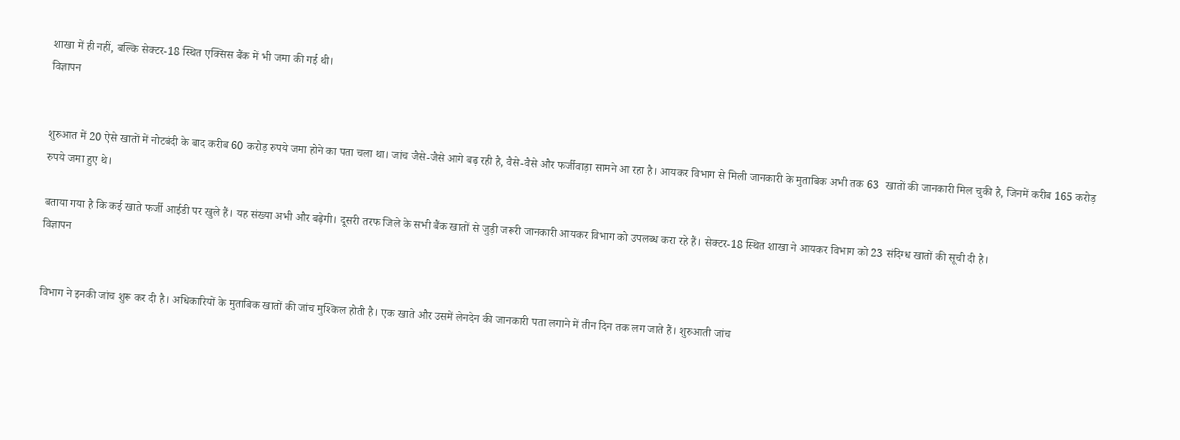शाखा में ही नहीं, बल्कि सेक्टर-18 स्थित एक्सिस बैंक में भी जमा की गई थी।
विज्ञापन


शुरुआत में 20 ऐसे खातों में नोटबंदी के बाद करीब 60 करोड़ रुपये जमा होने का पता चला था। जांच जैसे-जैसे आगे बढ़ रही है, वैसे-वैसे और फर्जीवाड़ा सामने आ रहा है। आयकर विभाग से मिली जानकारी के मुताबिक अभी तक 63  खातों की जानकारी मिल चुकी है, जिनमें करीब 165 करोड़ रुपये जमा हुए थे।

बताया गया है कि कई खाते फर्जी आईडी पर खुले हैं। यह संख्या अभी और बढ़ेगी। दूसरी तरफ जिले के सभी बैंक खातों से जुड़ी जरूरी जानकारी आयकर विभाग को उपलब्ध करा रहे हैं। सेक्टर-18 स्थित शाखा ने आयकर विभाग को 23 संदिग्ध खातों की सूची दी है।
विज्ञापन


विभाग ने इनकी जांच शुरू कर दी है। अधिकारियों के मुताबिक खातों की जांच मुश्किल होती है। एक खाते और उसमें लेनदेन की जानकारी पता लगाने में तीन दिन तक लग जाते हैं। शुरुआती जांच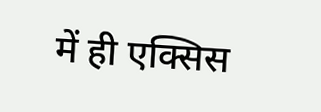में ही एक्सिस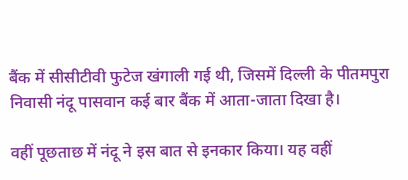बैंक में सीसीटीवी फुटेज खंगाली गई थी, जिसमें दिल्ली के पीतमपुरा निवासी नंदू पासवान कई बार बैंक में आता-जाता दिखा है।

वहीं पूछताछ में नंदू ने इस बात से इनकार किया। यह वहीं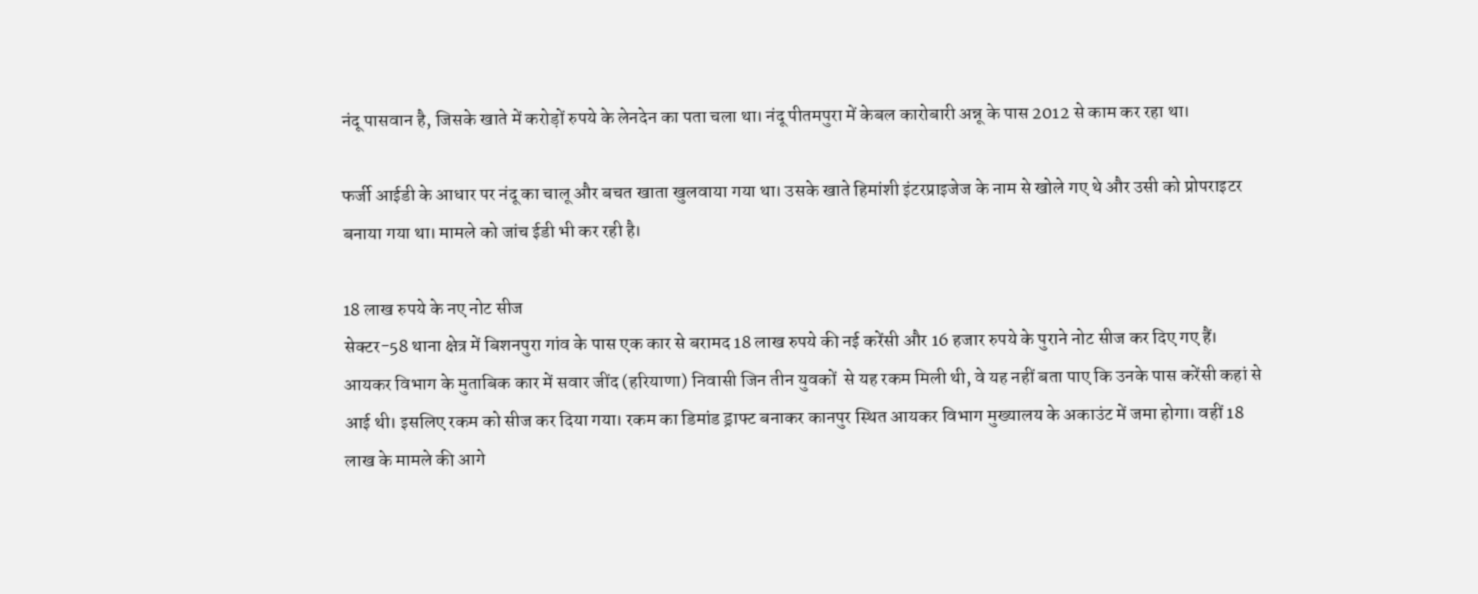नंदू पासवान है, जिसके खाते में करोड़ों रुपये के लेनदेन का पता चला था। नंदू पीतमपुरा में केबल कारोबारी अन्नू के पास 2012 से काम कर रहा था।

फर्जी आईडी के आधार पर नंदू का चालू और बचत खाता खुलवाया गया था। उसके खाते हिमांशी इंटरप्राइजेज के नाम से खोले गए थे और उसी को प्रोपराइटर बनाया गया था। मामले को जांच ईडी भी कर रही है।

18 लाख रुपये के नए नोट सीज
सेक्टर-58 थाना क्षेत्र में बिशनपुरा गांव के पास एक कार से बरामद 18 लाख रुपये की नई करेंसी और 16 हजार रुपये के पुराने नोट सीज कर दिए गए हैं। आयकर विभाग के मुताबिक कार में सवार जींद (हरियाणा) निवासी जिन तीन युवकों  से यह रकम मिली थी, वे यह नहीं बता पाए कि उनके पास करेंसी कहां से आई थी। इसलिए रकम को सीज कर दिया गया। रकम का डिमांड ड्राफ्ट बनाकर कानपुर स्थित आयकर विभाग मुख्यालय के अकाउंट में जमा होगा। वहीं 18 लाख के मामले की आगे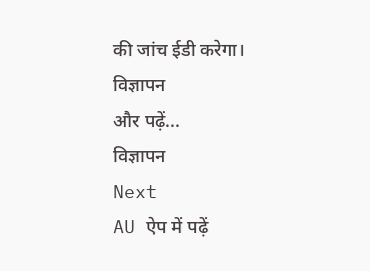की जांच ईडी करेगा।
विज्ञापन
और पढ़ें...
विज्ञापन
Next
AU ऐप में पढ़ें